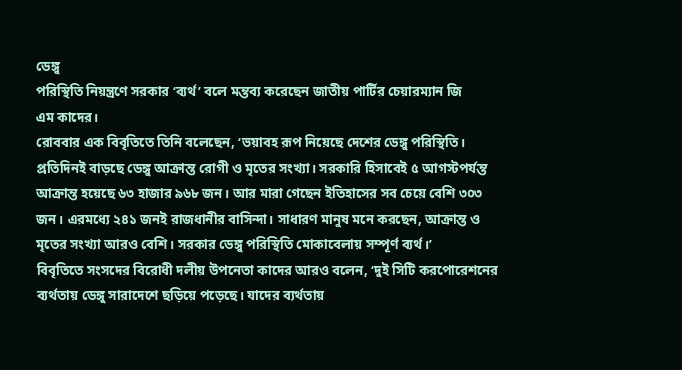ডেঙ্গু
পরিস্থিতি নিয়ন্ত্রণে সরকার ‘ব্যর্থ’ বলে মন্তব্য করেছেন জাতীয় পার্টির চেয়ারম্যান জি
এম কাদের।
রোববার এক বিবৃতিতে তিনি বলেছেন, ‘ভয়াবহ রূপ নিয়েছে দেশের ডেঙ্গু পরিস্থিতি। প্রতিদিনই বাড়ছে ডেঙ্গু আক্রান্ত রোগী ও মৃতের সংখ্যা। সরকারি হিসাবেই ৫ আগস্টপর্যন্ত আক্রান্ত হয়েছে ৬৩ হাজার ৯৬৮ জন। আর মারা গেছেন ইতিহাসের সব চেয়ে বেশি ৩০৩ জন। এরমধ্যে ২৪১ জনই রাজধানীর বাসিন্দা। সাধারণ মানুষ মনে করছেন, আক্রান্ত ও মৃতের সংখ্যা আরও বেশি। সরকার ডেঙ্গু পরিস্থিতি মোকাবেলায় সম্পূর্ণ ব্যর্থ।’
বিবৃতিতে সংসদের বিরোধী দলীয় উপনেতা কাদের আরও বলেন, ‘দুই সিটি করপোরেশনের ব্যর্থতায় ডেঙ্গু সারাদেশে ছড়িয়ে পড়েছে। যাদের ব্যর্থতায়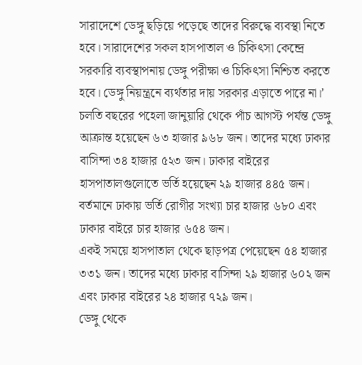সারাদেশে ডেঙ্গু ছড়িয়ে পড়েছে তাদের বিরুদ্ধে ব্যবস্থা নিতে হবে। সারাদেশের সকল হাসপাতাল ও চিকিৎসা কেন্দ্রে সরকারি ব্যবস্থাপনায় ডেঙ্গু পরীক্ষা ও চিকিৎসা নিশ্চিত করতে হবে। ডেঙ্গু নিয়ন্ত্রনে ব্যর্থতার দায় সরকার এড়াতে পারে না।’
চলতি বছরের পহেলা জানুয়ারি থেকে পাঁচ আগস্ট পর্যন্ত ডেঙ্গু আক্রান্ত হয়েছেন ৬৩ হাজার ৯৬৮ জন। তাদের মধ্যে ঢাকার বাসিন্দা ৩৪ হাজার ৫২৩ জন। ঢাকার বাইরের হাসপাতালগুলোতে ভর্তি হয়েছেন ২৯ হাজার ৪৪৫ জন।
বর্তমানে ঢাকায় ভর্তি রোগীর সংখ্যা চার হাজার ৬৮০ এবং ঢাকার বাইরে চার হাজার ৬৫৪ জন।
একই সময়ে হাসপাতাল থেকে ছাড়পত্র পেয়েছেন ৫৪ হাজার ৩৩১ জন। তাদের মধ্যে ঢাকার বাসিন্দা ২৯ হাজার ৬০২ জন এবং ঢাকার বাইরের ২৪ হাজার ৭২৯ জন।
ডেঙ্গু থেকে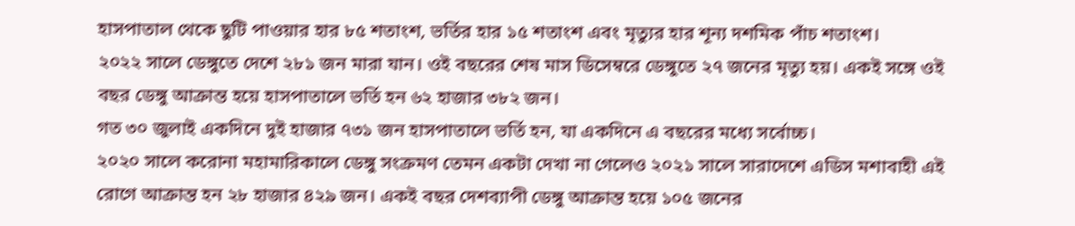হাসপাতাল থেকে ছুটি পাওয়ার হার ৮৫ শতাংশ, ভর্তির হার ১৫ শতাংশ এবং মৃত্যুর হার শূন্য দশমিক পাঁচ শতাংশ।
২০২২ সালে ডেঙ্গুতে দেশে ২৮১ জন মারা যান। ওই বছরের শেষ মাস ডিসেম্বরে ডেঙ্গুতে ২৭ জনের মৃত্যু হয়। একই সঙ্গে ওই বছর ডেঙ্গু আক্রান্ত হয়ে হাসপাতালে ভর্তি হন ৬২ হাজার ৩৮২ জন।
গত ৩০ জুলাই একদিনে দুই হাজার ৭৩১ জন হাসপাতালে ভর্তি হন, যা একদিনে এ বছরের মধ্যে সর্বোচ্চ।
২০২০ সালে করোনা মহামারিকালে ডেঙ্গু সংক্রমণ তেমন একটা দেখা না গেলেও ২০২১ সালে সারাদেশে এডিস মশাবাহী এই রোগে আক্রান্ত হন ২৮ হাজার ৪২৯ জন। একই বছর দেশব্যাপী ডেঙ্গু আক্রান্ত হয়ে ১০৫ জনের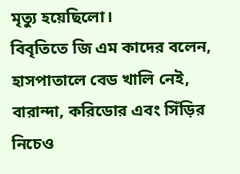মৃত্যু হয়েছিলো।
বিবৃতিতে জি এম কাদের বলেন, হাসপাতালে বেড খালি নেই, বারান্দা, করিডোর এবং সিঁড়ির নিচেও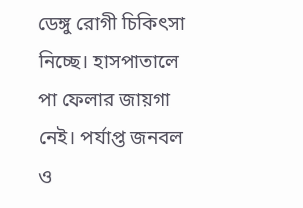ডেঙ্গু রোগী চিকিৎসা নিচ্ছে। হাসপাতালে পা ফেলার জায়গা নেই। পর্যাপ্ত জনবল ও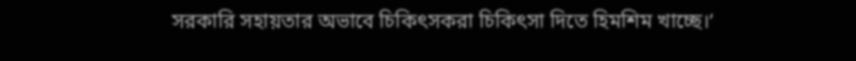সরকারি সহায়তার অভাবে চিকিৎসকরা চিকিৎসা দিতে হিমশিম খাচ্ছে।’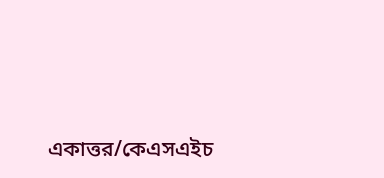একাত্তর/কেএসএইচ